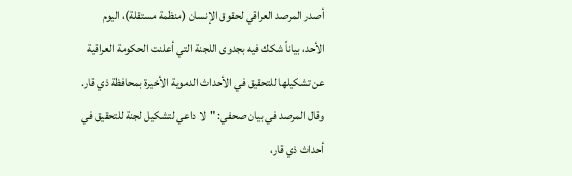أصدر المرصد العراقي لحقوق الإنسان (منظمة مستقلة)، اليوم الأحد، بياناً شكك فيه بجدوى اللجنة التي أعلنت الحكومة العراقية عن تشكيلها للتحقيق في الأحداث الدموية الأخيرة بمحافظة ذي قار.
وقال المرصد في بيان صحفي: "لا داعي لتشكيل لجنة للتحقيق في أحداث ذي قار،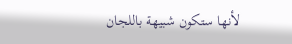لأنها ستكون شبيهة باللجان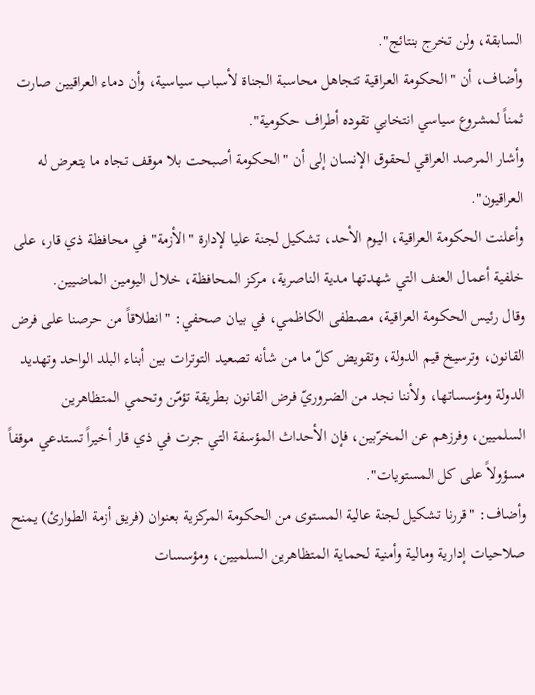السابقة، ولن تخرج بنتائج".
وأضاف، أن "الحكومة العراقية تتجاهل محاسبة الجناة لأسباب سياسية، وأن دماء العراقيين صارت ثمناً لمشروع سياسي انتخابي تقوده أطراف حكومية".
وأشار المرصد العراقي لحقوق الإنسان إلى أن "الحكومة أصبحت بلا موقف تجاه ما يتعرض له العراقيون".
وأعلنت الحكومة العراقية، اليوم الأحد، تشكيل لجنة عليا لإدارة "الأزمة" في محافظة ذي قار، على خلفية أعمال العنف التي شهدتها مدية الناصرية، مركز المحافظة، خلال اليومين الماضيين.
وقال رئيس الحكومة العراقية، مصطفى الكاظمي، في بيان صحفي: "انطلاقاً من حرصنا على فرض القانون، وترسيخ قيم الدولة، وتقويض كلّ ما من شأنه تصعيد التوترات بين أبناء البلد الواحد وتهديد الدولة ومؤسساتها، ولأننا نجد من الضروريّ فرض القانون بطريقة تؤمّن وتحمي المتظاهرين السلميين، وفرزهم عن المخرّبين، فإن الأحداث المؤسفة التي جرت في ذي قار أخيراً تستدعي موقفاً مسؤولاً على كل المستويات".
وأضاف: "قررنا تشكيل لجنة عالية المستوى من الحكومة المركزية بعنوان (فريق أزمة الطوارئ) يمنح صلاحيات إدارية ومالية وأمنية لحماية المتظاهرين السلميين، ومؤسسات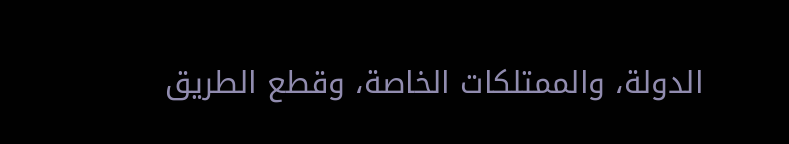الدولة، والممتلكات الخاصة، وقطع الطريق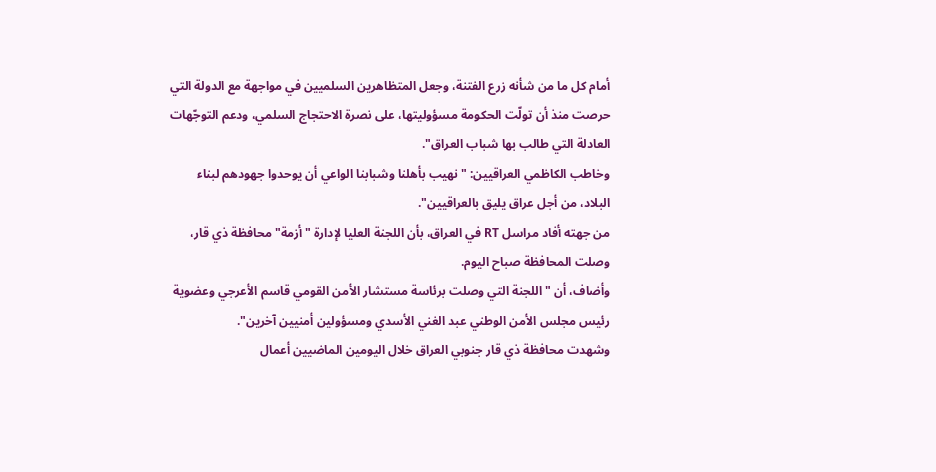أمام كل ما من شأنه زرع الفتنة، وجعل المتظاهرين السلميين في مواجهة مع الدولة التي حرصت منذ أن تولّت الحكومة مسؤوليتها، على نصرة الاحتجاج السلمي، ودعم التوجّهات العادلة التي طالب بها شباب العراق".
وخاطب الكاظمي العراقيين: "نهيب بأهلنا وشبابنا الواعي أن يوحدوا جهودهم لبناء البلاد، من أجل عراق يليق بالعراقيين".
من جهته أفاد مراسل RT في العراق، بأن اللجنة العليا لإدارة "أزمة" محافظة ذي قار، وصلت المحافظة صباح اليوم.
وأضاف، أن "اللجنة التي وصلت برئاسة مستشار الأمن القومي قاسم الأعرجي وعضوية رئيس مجلس الأمن الوطني عبد الغني الأسدي ومسؤولين أمنيين آخرين".
وشهدت محافظة ذي قار جنوبي العراق خلال اليومين الماضيين أعمال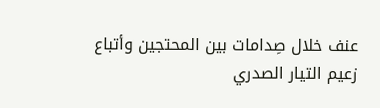عنف خلال صِدامات بين المحتجين وأتباع زعيم التيار الصدري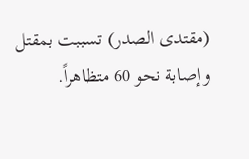(مقتدى الصدر) تسببت بمقتل وإصابة نحو 60 متظاهراً.